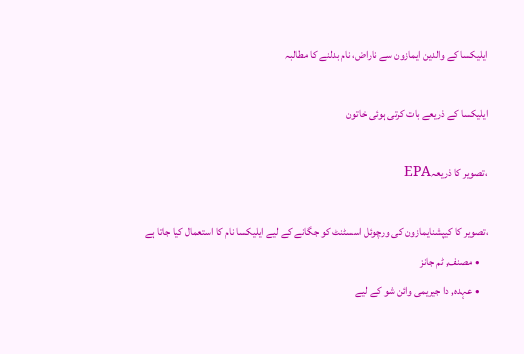ایلیکسا کے والدین ایمازون سے ناراض، نام بدلنے کا مطالبہ

ایلیکسا کے ذریعے بات کرتی ہوئی خاتون

،تصویر کا ذریعہEPA

،تصویر کا کیپشنایمازون کی ورچوئل اسسٹنٹ کو جگانے کے لیے ایلیکسا نام کا استعمال کیا جاتا ہے
    • مصنف, ٹم جانز
    • عہدہ, دا جیریمی وائن شو کے لیے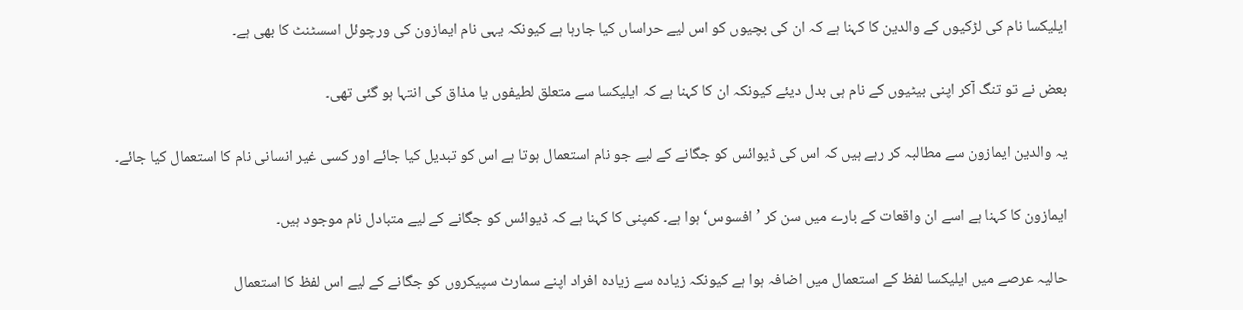ایلیکسا نام کی لڑکیوں کے والدین کا کہنا ہے کہ ان کی بچیوں کو اس لیے حراساں کیا جارہا ہے کیونکہ یہی نام ایمازون کی ورچوئل اسسٹنٹ کا بھی ہے۔

بعض نے تو تنگ آکر اپنی بیٹیوں کے نام ہی بدل دیئے کیونکہ ان کا کہنا ہے کہ ایلیکسا سے متعلق لطیفوں یا مذاق کی انتہا ہو گئی تھی۔

یہ والدین ایمازون سے مطالبہ کر رہے ہیں کہ اس کی ڈیوائس کو جگانے کے لیے جو نام استعمال ہوتا ہے اس کو تبدیل کیا جائے اور کسی غیر انسانی نام کا استعمال کیا جائے۔

ایمازون کا کہنا ہے اسے ان واقعات کے بارے میں سن کر ’افسوس‘ ہوا ہے۔ کمپنی کا کہنا ہے کہ ڈیوائس کو جگانے کے لیے متبادل نام موجود ہیں۔

حالیہ عرصے میں ایلیکسا لفظ کے استعمال میں اضافہ ہوا ہے کیونکہ زیادہ سے زیادہ افراد اپنے سمارٹ سپیکروں کو جگانے کے لیے اس لفظ کا استعمال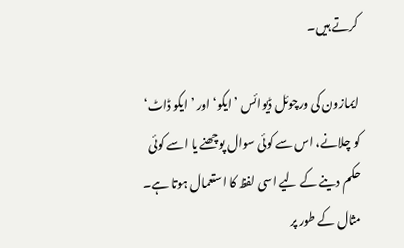کرتے ہیں۔

ایمازون کی ورچوئل ڈیوائس ’ایکو‘ اور ’ایکو ڈاٹ‘ کو چلانے، اس سے کوئی سوال پوچھنے یا اسے کوئی حکم دینے کے لیے اسی لفظ کا استعمال ہوتا ہے۔ مثال کے طور پر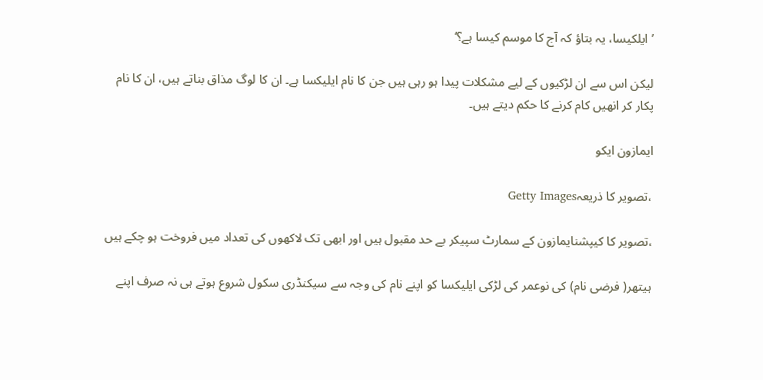’ایلکیسا، یہ بتاؤ کہ آج کا موسم کیسا ہے؟‘

لیکن اس سے ان لڑکیوں کے لیے مشکلات پیدا ہو رہی ہیں جن کا نام ایلیکسا ہے۔ ان کا لوگ مذاق بناتے ہیں، ان کا نام پکار کر انھیں کام کرنے کا حکم دیتے ہیں۔

ایمازون ایکو

،تصویر کا ذریعہGetty Images

،تصویر کا کیپشنایمازون کے سمارٹ سپیکر بے حد مقبول ہیں اور ابھی تک لاکھوں کی تعداد میں فروخت ہو چکے ہیں

ہیتھر( فرضی نام) کی نوعمر کی لڑکی ایلیکسا کو اپنے نام کی وجہ سے سیکنڈری سکول شروع ہوتے ہی نہ صرف اپنے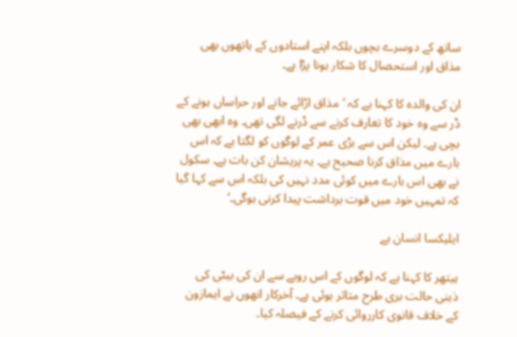ساتھ کے دوسرے بچوں بلکہ اپنے استادوں کے ہاتھوں بھی مذاق اور استحصال کا شکار ہونا پڑا ہے۔

ان کی والدہ کا کہنا ہے کہ ’مذاق اڑائے جانے اور حراساں ہونے کے ڈر سے وہ خود کا تعارف کرنے سے ڈرنے لگی تھی۔ وہ ابھی بھی بچی ہے۔ لیکن اس سے بڑی عمر کے لوگوں کو لگتا ہے کہ اس بارے میں مذاق کرنا صحیح ہے۔ یہ پریشان کن بات ہے۔ سکول نے بھی اس بارے میں کوئی مدد نہیں کی بلکہ اس سے کہا گیا کہ تمہیں خود میں قوت برداشت پیدا کرنی ہوگی۔‘

ایلیکسا انسان ہے

ہیتھر کا کہنا ہے کہ لوگوں کے اس رویے سے ان کی بیٹی کی ذہنی حالت بری طرح متاثر ہوئی ہے۔ آخرکار انھوں نے ایمازون کے خلاف قانوی کارروائی کرنے کے فیصلہ کیا۔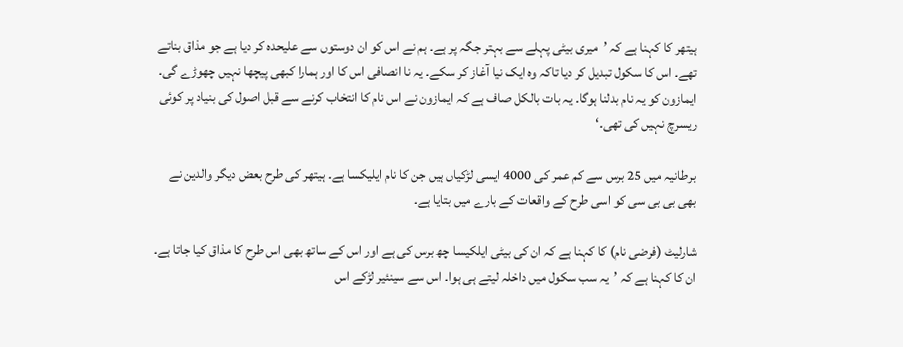ہیتھر کا کہنا ہے کہ ’میری بیٹی پہلے سے بہتر جگہ پر ہے۔ ہم نے اس کو ان دوستوں سے علیحدہ کر دیا ہے جو مذاق بناتے تھے۔ اس کا سکول تبدیل کر دیا تاکہ وہ ایک نیا آغاز کر سکے۔ یہ نا انصافی اس کا اور ہمارا کبھی پیچھا نہیں چھوڑے گی۔ ایمازون کو یہ نام بدلنا ہوگا۔ یہ بات بالکل صاف ہے کہ ایمازون نے اس نام کا انتخاب کرنے سے قبل اصول کی بنیاد پر کوئی ریسرچ نہیں کی تھی۔‘

برطانیہ میں 25 برس سے کم عمر کی 4000 ایسی لڑکیاں ہیں جن کا نام ایلیکسا ہے۔ ہیتھر کی طرح بعض دیگر والدین نے بھی بی بی سی کو اسی طرح کے واقعات کے بارے میں بتایا ہے۔

شارلیٹ (فرضی نام) کا کہنا ہے کہ ان کی بیٹی ایلکیسا چھ برس کی ہے اور اس کے ساتھ بھی اس طرح کا مذاق کیا جاتا ہے۔ ان کا کہنا ہے کہ ’یہ سب سکول میں داخلہ لیتے ہی ہوا۔ اس سے سینئیر لڑکے اس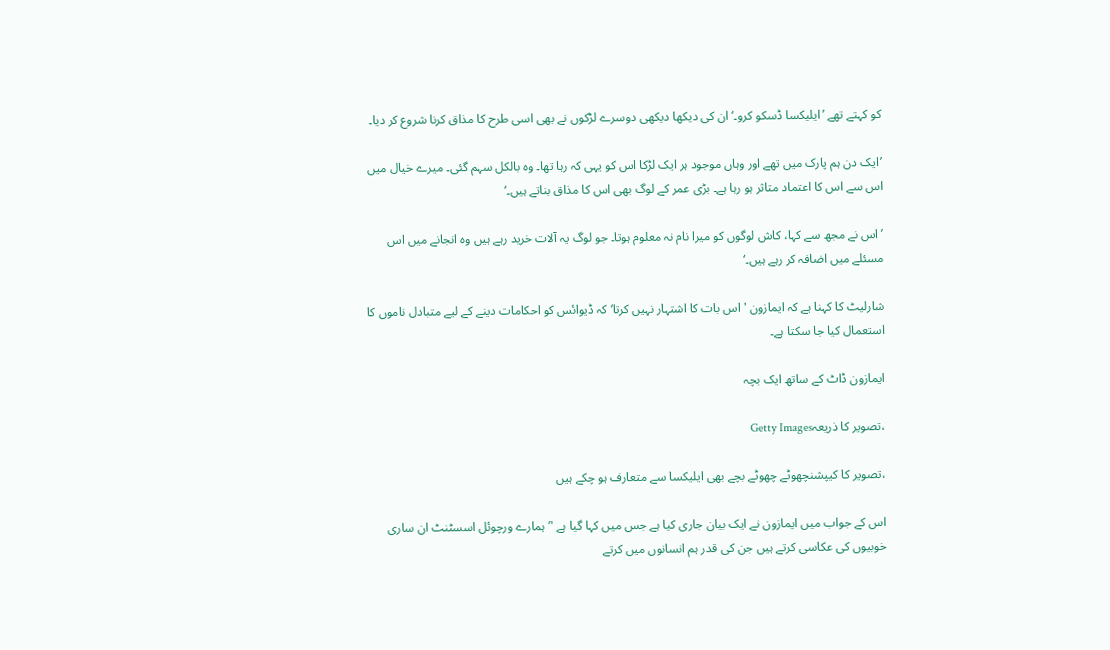کو کہتے تھے ’ایلیکسا ڈسکو کرو۔‘ ان کی دیکھا دیکھی دوسرے لڑکوں نے بھی اسی طرح کا مذاق کرنا شروع کر دیا۔

’ایک دن ہم پارک میں تھے اور وہاں موجود ہر ایک لڑکا اس کو یہی کہ رہا تھا۔ وہ بالکل سہم گئی۔ میرے خیال میں اس سے اس کا اعتماد متاثر ہو رہا ہے۔ بڑی عمر کے لوگ بھی اس کا مذاق بناتے ہیں۔‘

’اس نے مجھ سے کہا، کاش لوگوں کو میرا نام نہ معلوم ہوتا۔ جو لوگ یہ آلات خرید رہے ہیں وہ انجانے میں اس مسئلے میں اضافہ کر رہے ہیں۔‘

شارلیٹ کا کہنا ہے کہ ایمازون 'اس بات کا اشتہار نہیں کرتا‘ کہ ڈیوائس کو احکامات دینے کے لیے متبادل ناموں کا استعمال کیا جا سکتا ہے۔

ایمازون ڈاٹ کے ساتھ ایک بچہ

،تصویر کا ذریعہGetty Images

،تصویر کا کیپشنچھوٹے چھوٹے بچے بھی ایلیکسا سے متعارف ہو چکے ہیں

اس کے جواب میں ایمازون نے ایک بیان جاری کیا ہے جس میں کہا گیا ہے '’ہمارے ورچوئل اسسٹنٹ ان ساری خوبیوں کی عکاسی کرتے ہیں جن کی قدر ہم انسانوں میں کرتے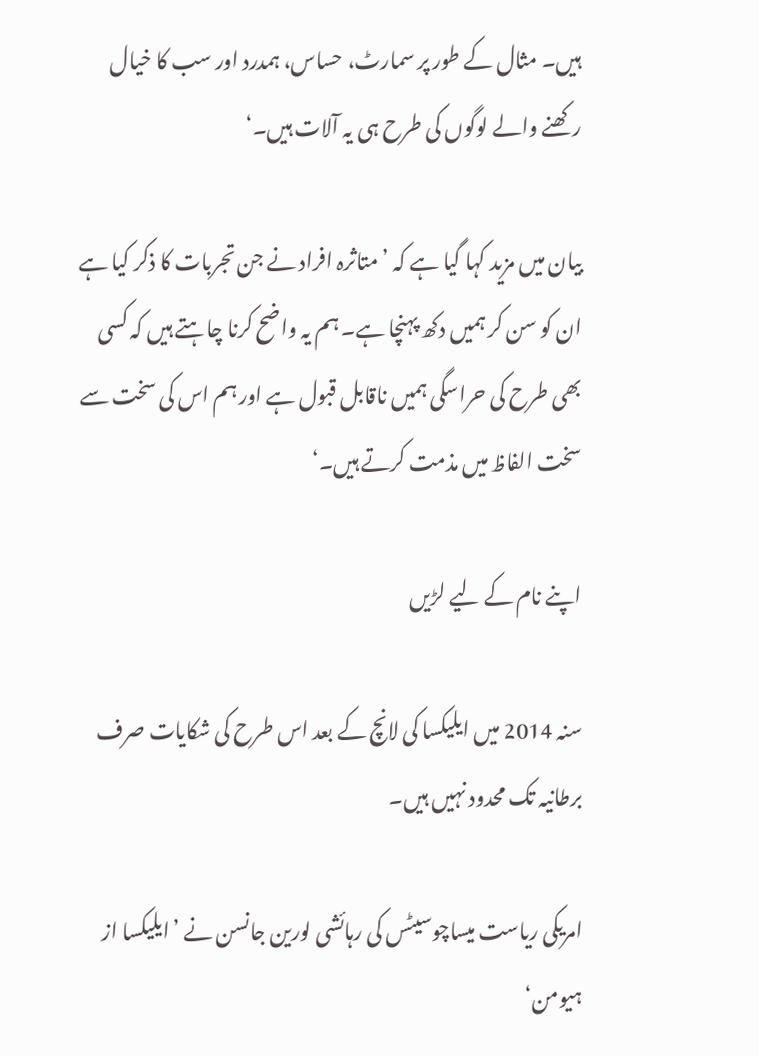ہیں۔ مثال کے طور پر سمارٹ، حساس، ہمدرد اور سب کا خیال رکھنے والے لوگوں کی طرح ہی یہ آلات ہیں۔‘

بیان میں مزید کہا گیا ہے کہ ’متاثرہ افراد نے جن تجربات کا ذکر کیا ہے ان کو سن کر ہمیں دکھ پہنچا ہے۔ ہم یہ واضح کرنا چاہتے ہیں کہ کسی بھی طرح کی حراسگی ہمیں ناقابل قبول ہے اور ہم اس کی سخت سے سخت الفاظ میں مذمت کرتے ہیں۔‘

اپنے نام کے لیے لڑیں

سنہ 2014 میں ایلیکسا کی لانچ کے بعد اس طرح کی شکایات صرف برطانیہ تک محدود نہیں ہیں۔

امریکی ریاست میساچوسیٹس کی رہائشی لورین جانسن نے ’ایلیکسا از ہیومن‘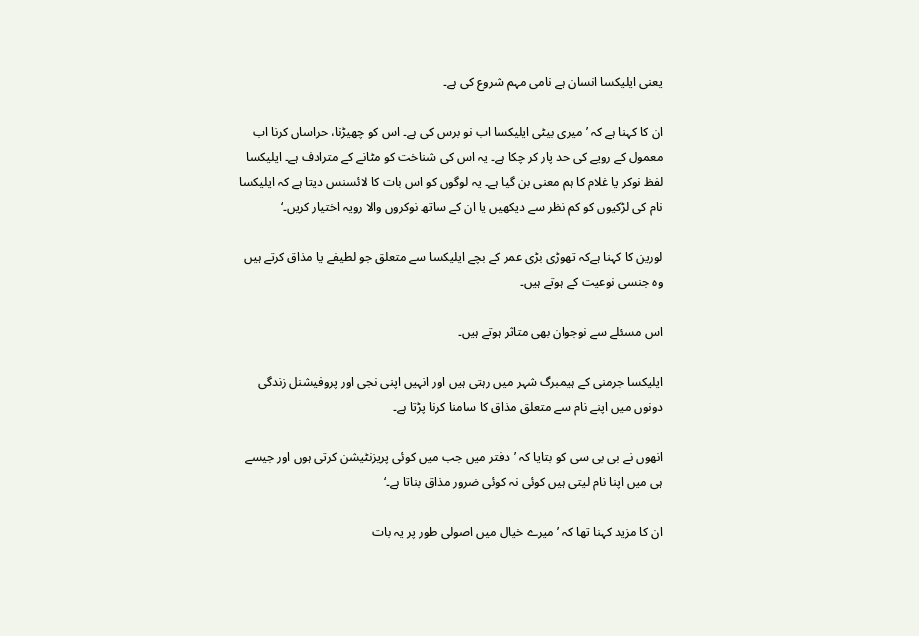یعنی ایلیکسا انسان ہے نامی مہم شروع کی ہے۔

ان کا کہنا ہے کہ ’میری بیٹی ایلیکسا اب نو برس کی ہے۔ اس کو چھیڑنا، حراساں کرنا اب معمول کے رویے کی حد پار کر چکا ہے۔ یہ اس کی شناخت کو مٹانے کے مترادف ہے۔ ایلیکسا لفظ نوکر یا غلام کا ہم معنی بن گیا ہے۔ یہ لوگوں کو اس بات کا لائسنس دیتا ہے کہ ایلیکسا نام کی لڑکیوں کو کم نظر سے دیکھیں یا ان کے ساتھ نوکروں والا رویہ اختیار کریں۔‘

لورین کا کہنا ہےکہ تھوڑی بڑی عمر کے بچے ایلیکسا سے متعلق جو لطیفے یا مذاق کرتے ہیں وہ جنسی نوعیت کے ہوتے ہیں۔

اس مسئلے سے نوجوان بھی متاثر ہوتے ہیں۔

ایلیکسا جرمنی کے ہیمبرگ شہر میں رہتی ہیں اور انہیں اپنی نجی اور پروفیشنل زندگی دونوں میں اپنے نام سے متعلق مذاق کا سامنا کرنا پڑتا ہے۔

انھوں نے بی بی سی کو بتایا کہ ’دفتر میں جب میں کوئی پریزنٹیشن کرتی ہوں اور جیسے ہی میں اپنا نام لیتی ہیں کوئی نہ کوئی ضرور مذاق بناتا ہے۔‘

ان کا مزید کہنا تھا کہ ’میرے خیال میں اصولی طور پر یہ بات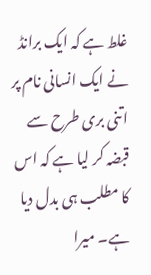غلط ہے کہ ایک برانڈ نے ایک انسانی نام پر اتنی بری طرح سے قبضہ کر لیا ہے کہ اس کا مطلب ہی بدل دیا ہے۔ میرا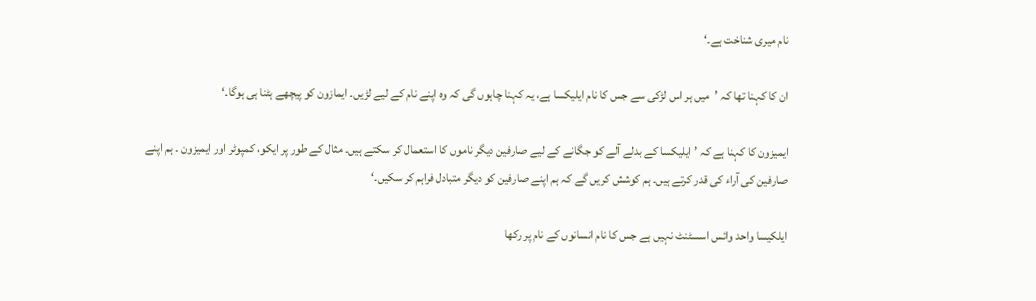نام میری شناخت ہے۔‘

ان کا کہنا تھا کہ ’میں ہر اس لڑکی سے جس کا نام ایلیکسا ہے، یہ کہنا چاہوں گی کہ وہ اپنے نام کے لیے لڑیں۔ ایمازون کو پیچھے ہٹنا ہی ہوگا۔‘

ایمیزون کا کہنا ہے کہ ’ایلیکسا کے بدلے آلے کو جگانے کے لیے صارفین ديگر ناموں کا استعمال کر سکتے ہیں۔ مثال کے طور پر ایکو، کمپوٹر اور ایمیزون ۔ ہم اپنے صارفین کی آراء کی قدر کرتے ہیں۔ ہم کوشش کریں گے کہ ہم اپنے صارفین کو دیگر متبادل فراہم کر سکیں۔‘

ایلکیسا واحد وائس اسسٹنٹ نہیں ہے جس کا نام انسانوں کے نام پر رکھا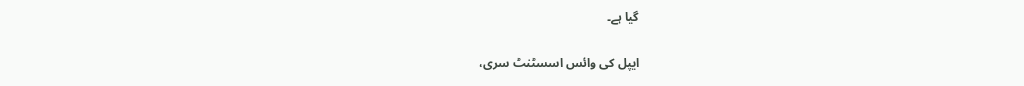گیا ہے۔

ایپل کی وائس اسسٹنٹ سری،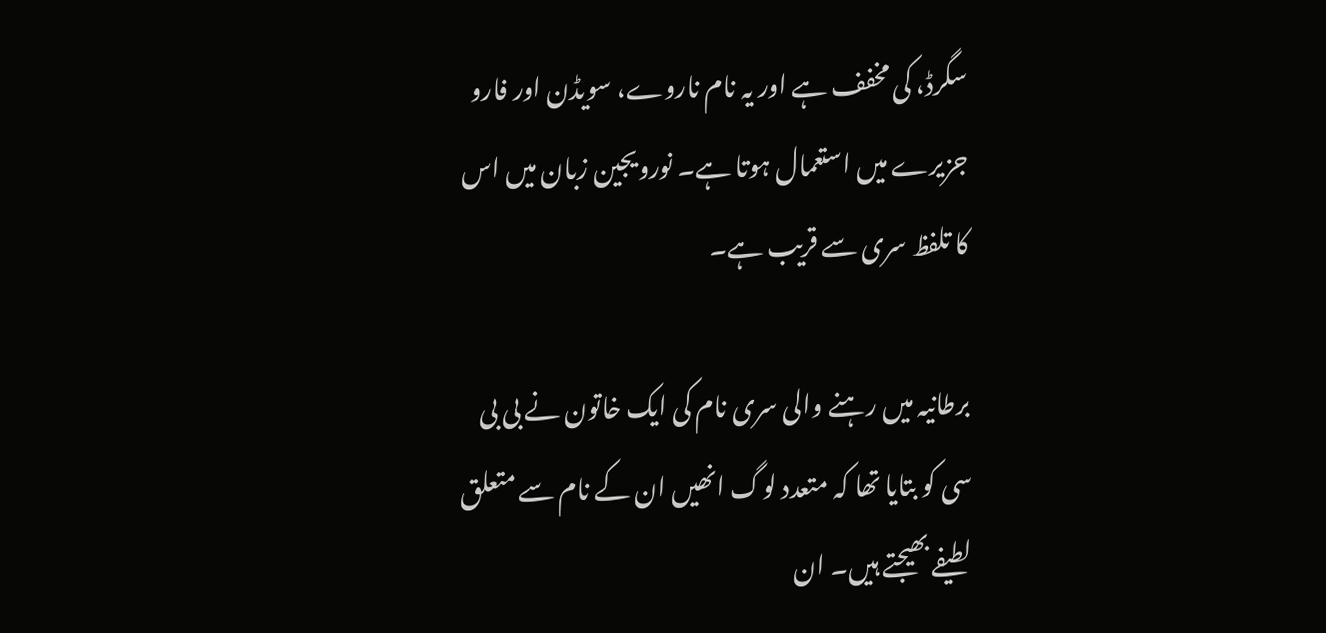سگرڈ، کی مخفف ہے اور یہ نام ناروے، سویڈن اور فارو جزیرے میں استعمال ہوتا ہے۔ نورویجین زبان میں اس کا تلفظ سری سے قریب ہے۔

برطانیہ میں رہنے والی سری نام کی ایک خاتون نے بی بی سی کو بتایا تھا کہ متعدد لوگ انھیں ان کے نام سے متعلق لطیفے بھیجتے ہیں۔ ان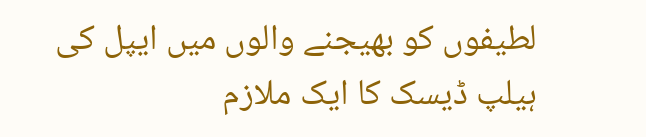لطیفوں کو بھیجنے والوں میں ایپل کی ہیلپ ڈیسک کا ایک ملازم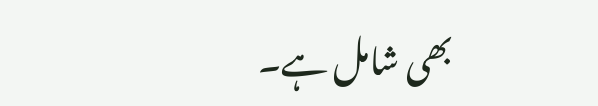بھی شامل ہے۔